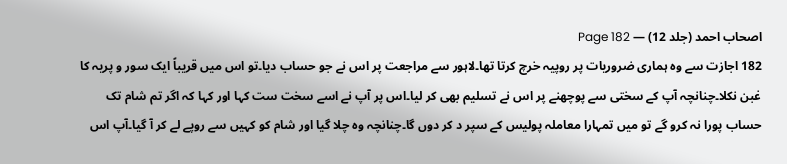اصحاب احمد (جلد 12) — Page 182
182 اجازت سے وہ ہماری ضروریات پر روپیہ خرچ کرتا تھا۔لاہور سے مراجعت پر اس نے جو حساب دیا۔تو اس میں قریباً ایک سور و پریہ کا غبن نکلا۔چنانچہ آپ کے سختی سے پوچھنے پر اس نے تسلیم بھی کر لیا۔اس پر آپ نے اسے سخت ست کہا اور کہا کہ اگر تم شام تک حساب پورا نہ کرو گے تو میں تمہارا معاملہ پولیس کے سپر د کر دوں گا۔چنانچہ وہ چلا گیا اور شام کو کہیں سے روپے لے کر آ گیا۔آپ اس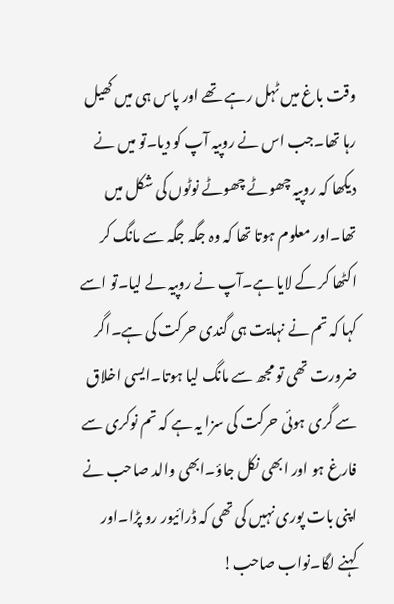وقت باغ میں ٹہل رہے تھے اور پاس ہی میں کھیل رہا تھا۔جب اس نے روپیہ آپ کو دیا۔تو میں نے دیکھا کہ روپیہ چھوٹے چھوٹے نوٹوں کی شکل میں تھا۔اور معلوم ہوتا تھا کہ وہ جگہ جگہ سے مانگ کر اکٹھا کر کے لایا ہے۔آپ نے روپیہ لے لیا۔تو اسے کہا کہ تم نے نہایت ہی گندی حرکت کی ہے۔اگر ضرورت تھی تو مجھ سے مانگ لیا ہوتا۔ایسی اخلاق سے گری ہوئی حرکت کی سزا یہ ہے کہ تم نوکری سے فارغ ہو اور ابھی نکل جاؤ۔ابھی والد صاحب نے اپنی بات پوری نہیں کی تھی کہ ڈرائیور رو پڑا۔اور کہنے لگا۔نواب صاحب!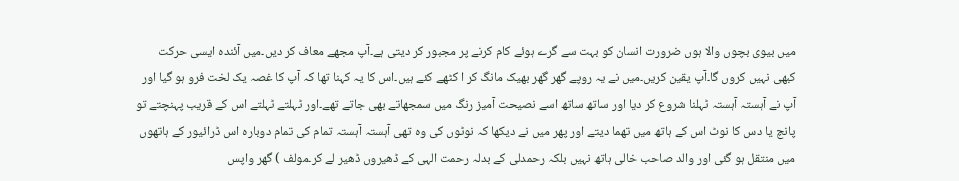میں بیوی بچوں والا ہوں ضرورت انسان کو بہت سے گرے ہوئے کام کرنے پر مجبور کر دیتی ہے۔آپ مجھے معاف کر دیں۔میں آئندہ ایسی حرکت کبھی نہیں کروں گا۔آپ یقین کریں۔میں نے یہ روپے گھر گھر بھیک مانگ کر ا کٹھے کئے ہیں۔اس کا یہ کہنا تھا کہ آپ کا غصہ یک لخت فرو ہو گیا اور آپ نے آہستہ آہستہ ٹہلنا شروع کر دیا اور ساتھ ساتھ اسے نصیحت آمیز رنگ میں سمجھاتے بھی جاتے تھے۔اور ٹہلتے ٹہلتے اس کے قریب پہنچتے تو پانچ یا دس کا نوٹ اس کے ہاتھ میں تھما دیتے اور پھر میں نے دیکھا کہ نوٹوں کی وہ تھی آہستہ آہستہ تمام کی تمام دوبارہ اس ڈرائیور کے ہاتھوں میں منتقل ہو گئی اور والد صاحب خالی ہاتھ نہیں بلکہ رحمدلی کے بدلہ رحمت الہی کے ڈھیروں ڈھیر لے کر۔مولف ) گھر واپس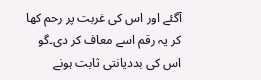آگئے اور اس کی غربت پر رحم کھا کر یہ رقم اسے معاف کر دی۔گو اس کی بددیانتی ثابت ہونے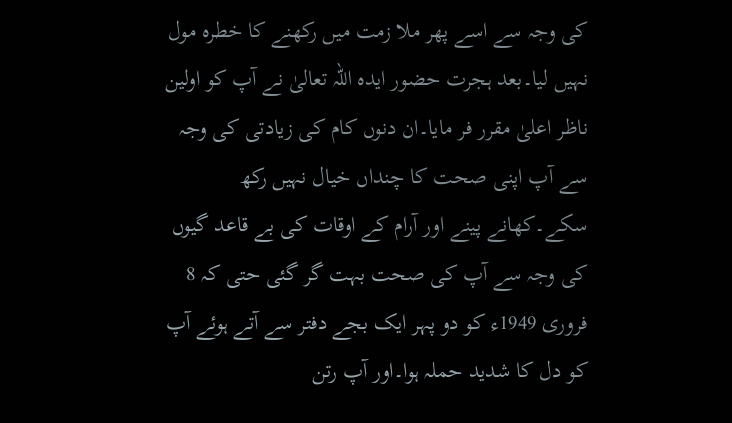کی وجہ سے اسے پھر ملا زمت میں رکھنے کا خطرہ مول نہیں لیا۔بعد ہجرت حضور ایدہ اللہ تعالیٰ نے آپ کو اولین ناظر اعلیٰ مقرر فر مایا۔ان دنوں کام کی زیادتی کی وجہ سے آپ اپنی صحت کا چنداں خیال نہیں رکھ سکے۔کھانے پینے اور آرام کے اوقات کی بے قاعد گیوں کی وجہ سے آپ کی صحت بہت گر گئی حتی کہ 8 فروری 1949ء کو دو پہر ایک بجے دفتر سے آتے ہوئے آپ کو دل کا شدید حملہ ہوا۔اور آپ رتن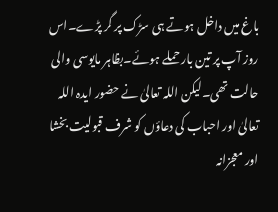باغ میں داخل ہوتے ہی سڑک پر گر پڑے۔اس روز آپ پر تین بار حملے ہوئے۔بظاہر مایوسی والی حالت تھی۔لیکن اللہ تعالیٰ نے حضور ایدہ اللہ تعالیٰ اور احباب کی دعاؤں کو شرف قبولیت بخشا اور معجزانہ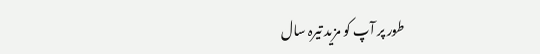طور پر آپ کو مزید تیرہ سال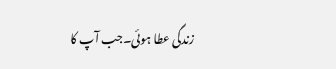زندگی عطا ہوئی۔جب آپ کا